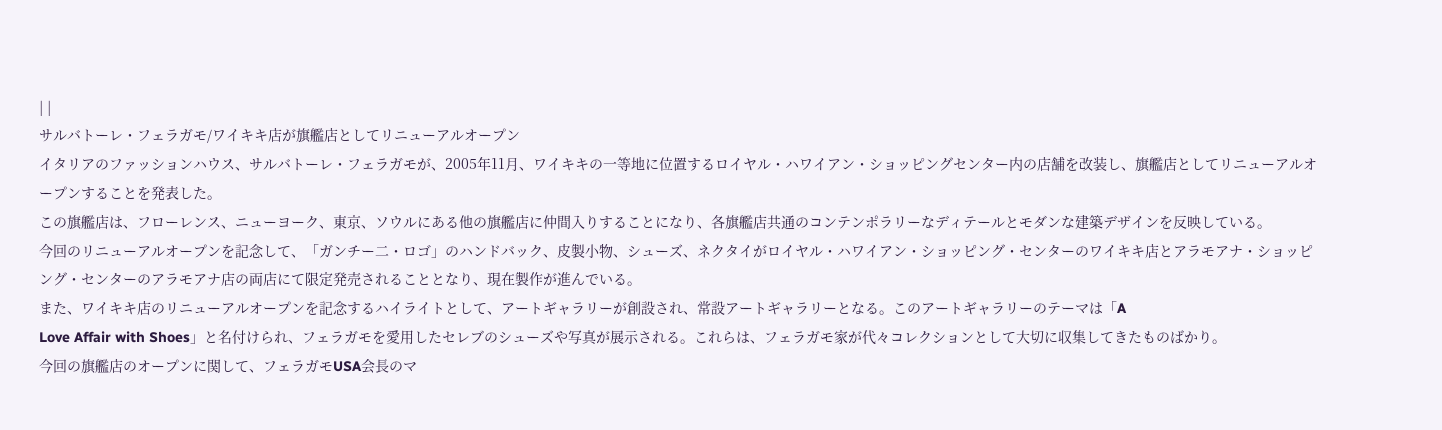| |
サルバトーレ・フェラガモ/ワイキキ店が旗艦店としてリニューアルオープン
イタリアのファッションハウス、サルバトーレ・フェラガモが、2005年11月、ワイキキの一等地に位置するロイヤル・ハワイアン・ショッピングセンター内の店舗を改装し、旗艦店としてリニューアルオープンすることを発表した。
この旗艦店は、フローレンス、ニューヨーク、東京、ソウルにある他の旗艦店に仲間入りすることになり、各旗艦店共通のコンテンポラリーなディテールとモダンな建築デザインを反映している。
今回のリニューアルオープンを記念して、「ガンチー二・ロゴ」のハンドバック、皮製小物、シューズ、ネクタイがロイヤル・ハワイアン・ショッピング・センターのワイキキ店とアラモアナ・ショッピング・センターのアラモアナ店の両店にて限定発売されることとなり、現在製作が進んでいる。
また、ワイキキ店のリニューアルオープンを記念するハイライトとして、アートギャラリーが創設され、常設アートギャラリーとなる。このアートギャラリーのテーマは「A
Love Affair with Shoes」と名付けられ、フェラガモを愛用したセレブのシューズや写真が展示される。これらは、フェラガモ家が代々コレクションとして大切に収集してきたものばかり。
今回の旗艦店のオープンに関して、フェラガモUSA会長のマ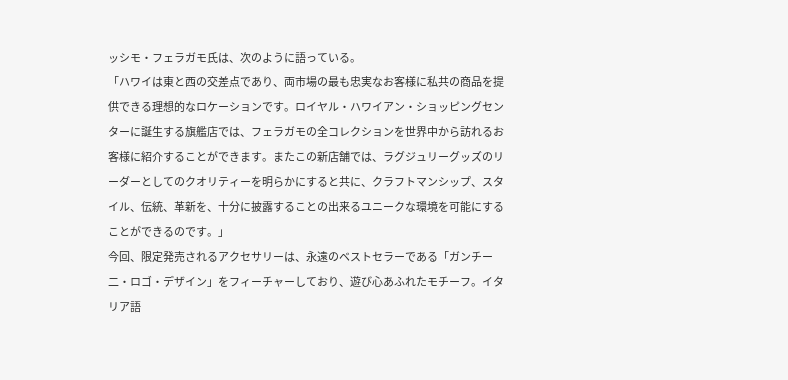ッシモ・フェラガモ氏は、次のように語っている。
「ハワイは東と西の交差点であり、両市場の最も忠実なお客様に私共の商品を提供できる理想的なロケーションです。ロイヤル・ハワイアン・ショッピングセンターに誕生する旗艦店では、フェラガモの全コレクションを世界中から訪れるお客様に紹介することができます。またこの新店舗では、ラグジュリーグッズのリーダーとしてのクオリティーを明らかにすると共に、クラフトマンシップ、スタイル、伝統、革新を、十分に披露することの出来るユニークな環境を可能にすることができるのです。」
今回、限定発売されるアクセサリーは、永遠のベストセラーである「ガンチー二・ロゴ・デザイン」をフィーチャーしており、遊び心あふれたモチーフ。イタリア語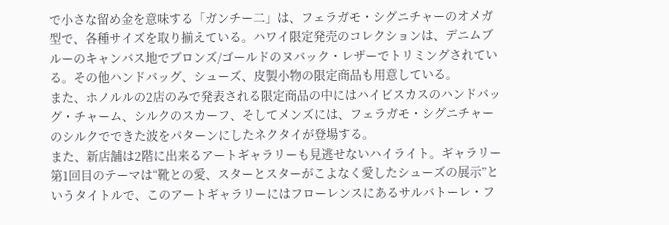で小さな留め金を意味する「ガンチー二」は、フェラガモ・シグニチャーのオメガ型で、各種サイズを取り揃えている。ハワイ限定発売のコレクションは、デニムブルーのキャンバス地でブロンズ/ゴールドのヌバック・レザーでトリミングされている。その他ハンドバッグ、シューズ、皮製小物の限定商品も用意している。
また、ホノルルの2店のみで発表される限定商品の中にはハイビスカスのハンドバッグ・チャーム、シルクのスカーフ、そしてメンズには、フェラガモ・シグニチャーのシルクでできた波をパターンにしたネクタイが登場する。
また、新店舗は2階に出来るアートギャラリーも見逃せないハイライト。ギャラリー第1回目のテーマは“靴との愛、スターとスターがこよなく愛したシューズの展示”というタイトルで、このアートギャラリーにはフローレンスにあるサルバトーレ・フ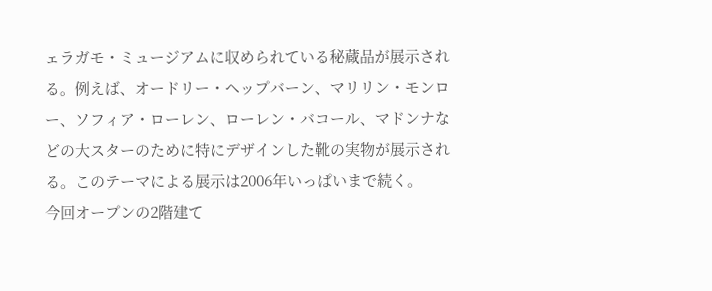ェラガモ・ミュージアムに収められている秘蔵品が展示される。例えば、オードリー・ヘップバーン、マリリン・モンロー、ソフィア・ローレン、ローレン・バコール、マドンナなどの大スターのために特にデザインした靴の実物が展示される。このテーマによる展示は2006年いっぱいまで続く。
今回オープンの2階建て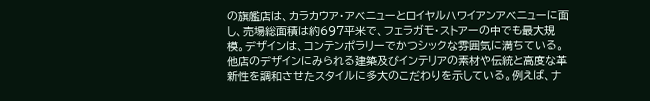の旗艦店は、カラカウア・アベニューとロイヤルハワイアンアベニューに面し、売場総面積は約697平米で、フェラガモ・ストアーの中でも最大規模。デザインは、コンテンポラリーでかつシックな雰囲気に満ちている。他店のデザインにみられる建築及びインテリアの素材や伝統と高度な革新性を調和させたスタイルに多大のこだわりを示している。例えば、ナ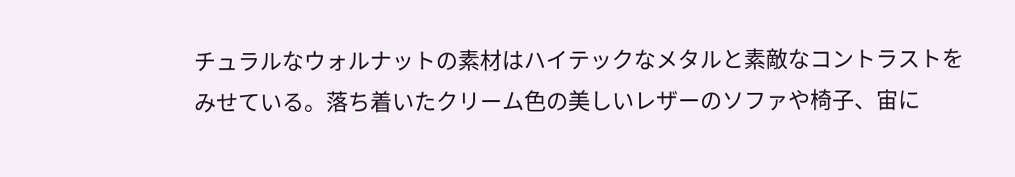チュラルなウォルナットの素材はハイテックなメタルと素敵なコントラストをみせている。落ち着いたクリーム色の美しいレザーのソファや椅子、宙に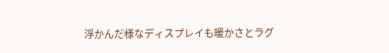浮かんだ様なディスプレイも暖かさとラグ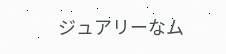ジュアリーなム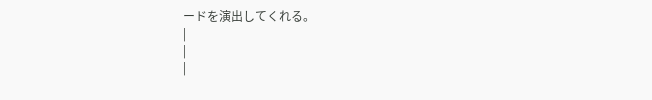ードを演出してくれる。
|
|
|